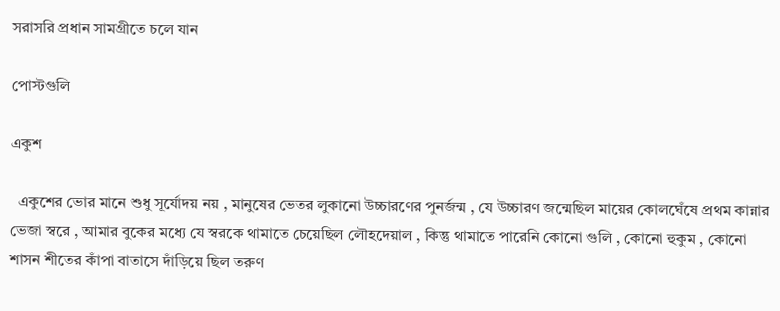সরাসরি প্রধান সামগ্রীতে চলে যান

পোস্টগুলি

একুশ

  একুশের ভোর মানে শুধু সূর্যোদয় নয় , মানুষের ভেতর লুকানো উচ্চারণের পুনর্জন্ম , যে উচ্চারণ জন্মেছিল মায়ের কোলঘেঁষে প্রথম কান্নার ভেজা স্বরে , আমার বুকের মধ্যে যে স্বরকে থামাতে চেয়েছিল লৌহদেয়াল , কিন্তু থামাতে পারেনি কোনো গুলি , কোনো হুকুম , কোনো শাসন শীতের কাঁপা বাতাসে দাঁড়িয়ে ছিল তরুণ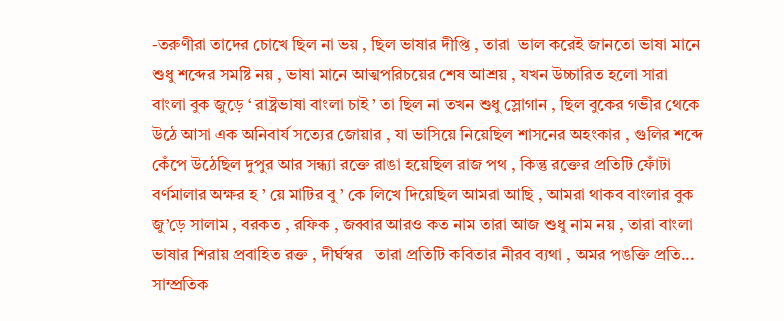-তরুণীরা তাদের চোখে ছিল না ভয় , ছিল ভাষার দীপ্তি , তারা  ভাল করেই জানতো ভাষা মানে শুধু শব্দের সমষ্টি নয় , ভাষা মানে আত্মপরিচয়ের শেষ আশ্রয় , যখন উচ্চারিত হলো সারা বাংলা বুক জুড়ে ‘ রাষ্ট্রভাষা বাংলা চাই ’ তা ছিল না তখন শুধু স্লোগান , ছিল বুকের গভীর থেকে উঠে আসা এক অনিবার্য সত্যের জোয়ার , যা ভাসিয়ে নিয়েছিল শাসনের অহংকার , গুলির শব্দে কেঁপে উঠেছিল দুপুর আর সন্ধ্যা রক্তে রাঙা হয়েছিল রাজ পথ , কিন্তু রক্তের প্রতিটি ফোঁটা বর্ণমালার অক্ষর হ ’ য়ে মাটির বু ’ কে লিখে দিয়েছিল আমরা আছি , আমরা থাকব বাংলার বুক জু’ড়ে সালাম , বরকত , রফিক , জব্বার আরও কত নাম তারা আজ শুধু নাম নয় , তারা বাংলা ভাষার শিরায় প্রবাহিত রক্ত , দীর্ঘস্বর   তারা প্রতিটি কবিতার নীরব ব্যথা , অমর পঙক্তি প্রতি...
সাম্প্রতিক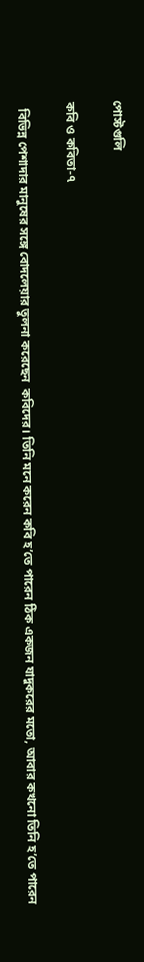পোস্টগুলি

কবি ও কবিতা-৭

  বিভিন্ন পেশাদার মানুষের সঙ্গে বোদলেয়ার তুলনা করেছেন  কবিদের। তিনি মনে করেন কবি হ’তে পারেন ঠিক একজন যাদুকরের মতো, আবার কখনো তিনি হ’তে পারেন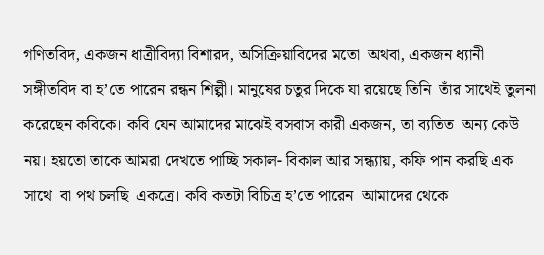গণিতবিদ, একজন ধাত্রীবিদ্যা বিশারদ, অসিক্রিয়াবিদের মতো  অথবা, একজন ধ্যানী সঙ্গীতবিদ বা হ’তে পারেন রন্ধন শিল্পী। মানুষের চতুর দিকে যা রয়েছে তিনি  তাঁর সাথেই তুলনা করেছেন কবিকে। কবি যেন আমাদের মাঝেই বসবাস কারী একজন, তা ব্যতিত  অন্য কেউ নয়। হয়তো তাকে আমরা দেখতে পাচ্ছি সকাল- বিকাল আর সন্ধ্যায়, কফি পান করছি এক সাথে  বা পথ চলছি  একত্রে। কবি কতটা বিচিত্র হ’তে পারেন  আমাদের থেকে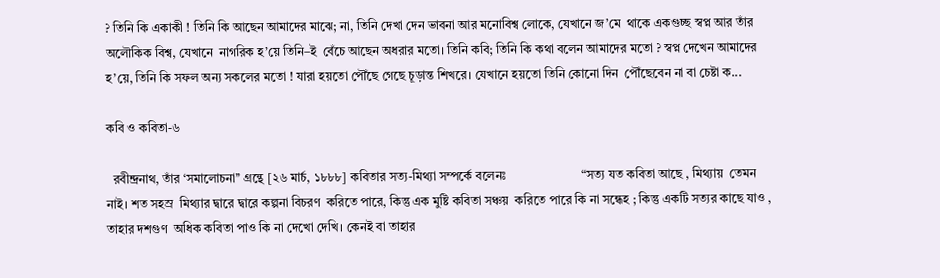? তিনি কি একাকী ! তিনি কি আছেন আমাদের মাঝে; না, তিনি দেখা দেন ভাবনা আর মনোবিশ্ব লোকে, যেখানে জ’মে  থাকে একগুচ্ছ স্বপ্ন আর তাঁর অলৌকিক বিশ্ব, যেখানে  নাগরিক হ’য়ে তিনি–ই  বেঁচে আছেন অধরার মতো। তিনি কবি; তিনি কি কথা বলেন আমাদের মতো ? স্বপ্ন দেখেন আমাদের হ’য়ে, তিনি কি সফল অন্য সকলের মতো ! যারা হয়তো পৌঁছে গেছে চূড়ান্ত শিখরে। যেখানে হয়তো তিনি কোনো দিন  পৌঁছেবেন না বা চেষ্টা ক...

কবি ও কবিতা-৬

  রবীন্দ্রনাথ, তাঁর ‘সমালোচনা’’ গ্রন্থে [২৬ মার্চ, ১৮৮৮] কবিতার সত্য-মিথ্যা সম্পর্কে বলেনঃ                        “সত্য যত কবিতা আছে , মিথ্যায়  তেমন নাই। শত সহস্র  মিথ্যার দ্বারে দ্বারে কল্পনা বিচরণ  করিতে পারে, কিন্তু এক মুষ্টি কবিতা সঞ্চয়  করিতে পারে কি না সন্ধেহ ; কিন্তু একটি সত্যর কাছে যাও , তাহার দশগুণ  অধিক কবিতা পাও কি না দেখো দেখি। কেনই বা তাহার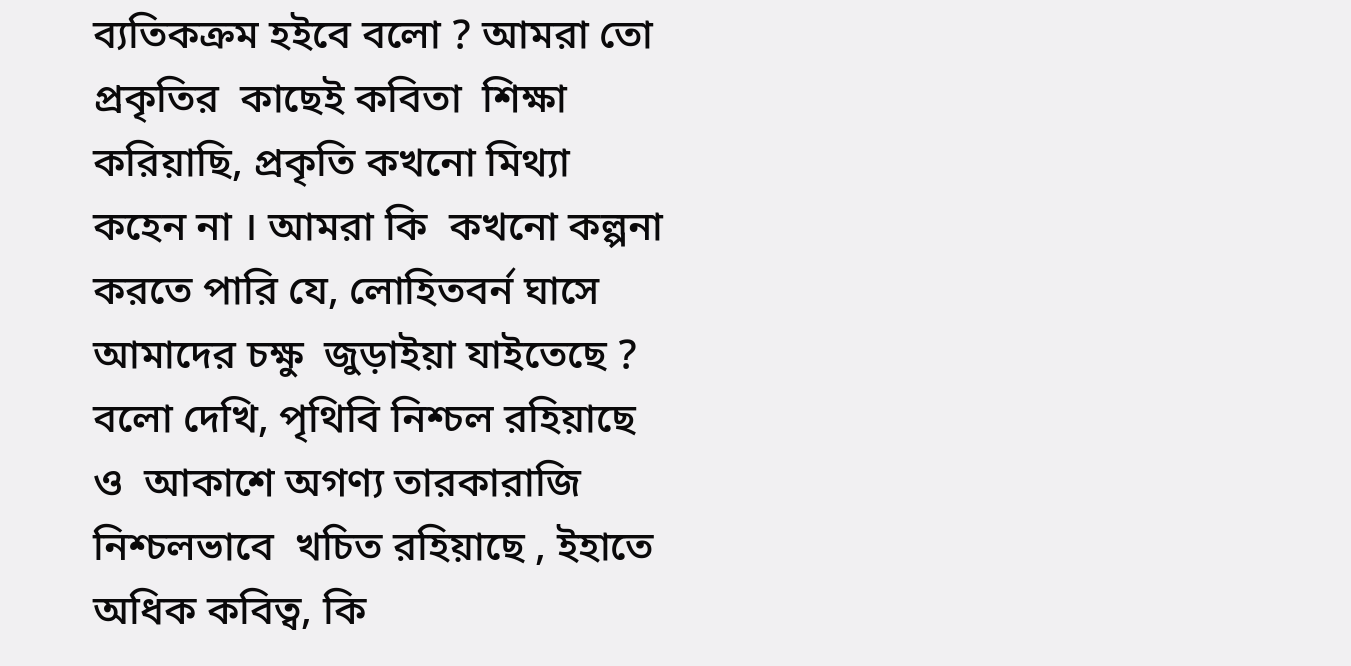ব্যতিকক্রম হইবে বলো ? আমরা তো প্রকৃতির  কাছেই কবিতা  শিক্ষা করিয়াছি, প্রকৃতি কখনো মিথ্যা কহেন না । আমরা কি  কখনো কল্পনা করতে পারি যে, লোহিতবর্ন ঘাসে  আমাদের চক্ষু  জুড়াইয়া যাইতেছে ? বলো দেখি, পৃথিবি নিশ্চল রহিয়াছে  ও  আকাশে অগণ্য তারকারাজি নিশ্চলভাবে  খচিত রহিয়াছে , ইহাতে অধিক কবিত্ব, কি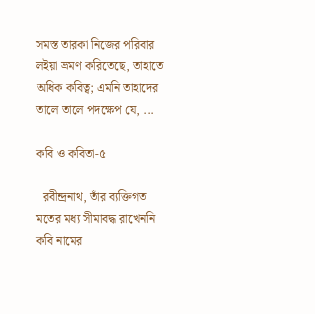সমস্ত তারকা নিজের পরিবার  লইয়া ভ্রমণ করিতেছে, তাহাতে অধিক কবিত্ব; এমনি তাহাদের তালে তালে পদক্ষেপ যে, ...

কবি ও কবিতা-৫

  রবীন্দ্রনাথ, তাঁর ব্যক্তিগত মতের মধ্য সীমাবদ্ধ রাখেননি কবি নামের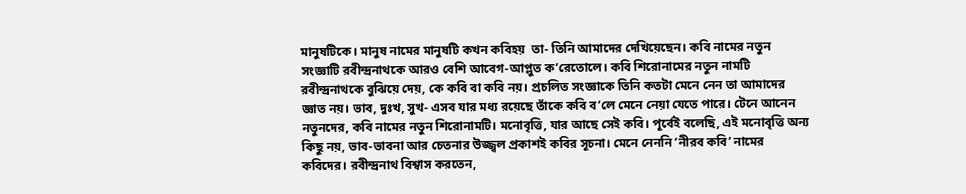মানুষটিকে। মানুষ নামের মানুষটি কখন কবিহয়  তা- তিনি আমাদের দেখিয়েছেন। কবি নামের নতুন সংজ্ঞাটি রবীন্দ্রনাথকে আরও বেশি আবেগ-আপ্লুত ক’রেতোলে। কবি শিরোনামের নতুন নামটি রবীন্দ্রনাথকে বুঝিয়ে দেয়, কে কবি বা কবি নয়। প্রচলিত সংজ্ঞাকে তিনি কতটা মেনে নেন তা আমাদের জ্ঞাত নয়। ভাব, দুঃখ, সুখ- এসব যার মধ্য রয়েছে তাঁকে কবি ব’লে মেনে নেয়া যেতে পারে। টেনে আনেন নতুনদের, কবি নামের নতুন শিরোনামটি। মনোবৃত্তি, যার আছে সেই কবি। পূর্বেই বলেছি, এই মনোবৃত্তি অন্য কিছু নয়, ভাব-ভাবনা আর চেতনার উজ্জ্বল প্রকাশই কবির সূচনা। মেনে নেননি ‘নীরব কবি’ নামের কবিদের। রবীন্দ্রনাথ বিশ্বাস করতেন,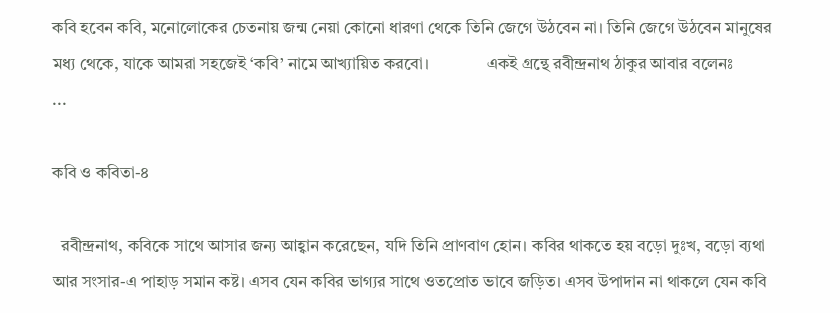কবি হবেন কবি, মনোলোকের চেতনায় জন্ম নেয়া কোনো ধারণা থেকে তিনি জেগে উঠবেন না। তিনি জেগে উঠবেন মানুষের মধ্য থেকে, যাকে আমরা সহজেই ‘কবি’ নামে আখ্যায়িত করবো।              একই গ্রন্থে রবীন্দ্রনাথ ঠাকুর আবার বলেনঃ                ...

কবি ও কবিতা-৪

  রবীন্দ্রনাথ, কবিকে সাথে আসার জন্য আহ্বান করেছেন, যদি তিনি প্রাণবাণ হোন। কবির থাকতে হয় বড়ো দুঃখ, বড়ো ব্যথা আর সংসার-এ পাহাড় সমান কষ্ট। এসব যেন কবির ভাগ্যর সাথে ওতপ্রোত ভাবে জড়িত। এসব উপাদান না থাকলে যেন কবি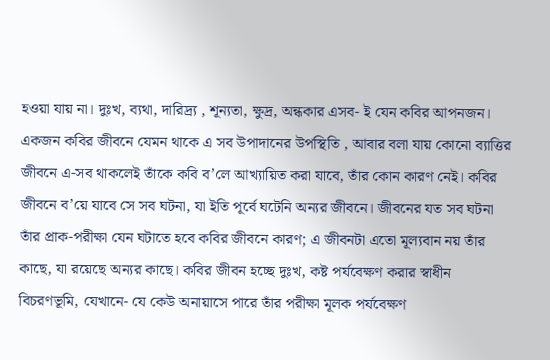হওয়া যায় না। দুঃখ, ব্যথা, দারিদ্র্য , শূন্যতা, ক্ষুদ্র, অন্ধকার এসব- ই যেন কবির আপনজন। একজন কবির জীবনে যেমন থাকে এ সব উপাদানের উপস্থিতি , আবার বলা যায় কোনো ব্যাত্তির জীবনে এ-সব থাকলেই তাঁকে কবি ব’লে আখ্যায়িত করা যাবে, তাঁর কোন কারণ নেই। কবির জীবনে ব’য়ে যাবে সে সব ঘটনা, যা ইতি পূর্বে ঘটেনি অন্যর জীবনে। জীবনের যত সব ঘটনা তাঁর প্রাক-পরীক্ষা যেন ঘটাতে হবে কবির জীবনে কারণ; এ জীবনটা এতো মূল্যবান নয় তাঁর কাছে, যা রয়েছে অন্যর কাছে। কবির জীবন হচ্ছে দুঃখ, কষ্ট পর্যবেক্ষণ করার স্বাধীন বিচরণভূমি, যেখানে- যে কেউ অনায়াসে পারে তাঁর পরীক্ষা মূলক পর্যবেক্ষণ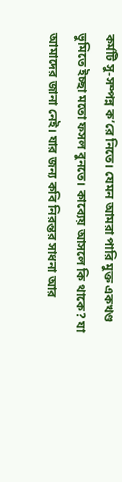কর্মটি সু-সম্পন্ন ক’রে নিতে। যেমন আমরা পারি মুক্ত একখণ্ড ভুমিতে ইচ্ছা মতো ফসল বুনতে। কাব্যেয় আসলে কি থাকে? যা আমাদের জানা নেই। যার জন্য কবি নিরন্তর সাধনা আর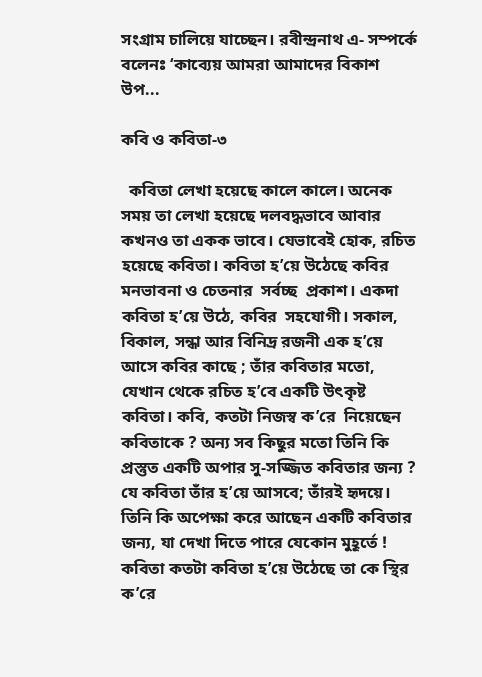সংগ্রাম চালিয়ে যাচ্ছেন। রবীন্দ্রনাথ এ- সম্পর্কে বলেনঃ ‘কাব্যেয় আমরা আমাদের বিকাশ উপ...

কবি ও কবিতা-৩

  কবিতা লেখা হয়েছে কালে কালে। অনেক সময় তা লেখা হয়েছে দলবদ্ধভাবে আবার কখনও তা একক ভাবে। যেভাবেই হোক, রচিত  হয়েছে কবিতা। কবিতা হ’য়ে উঠেছে কবির মনভাবনা ও চেতনার  সর্বচ্ছ  প্রকাশ। একদা কবিতা হ’য়ে উঠে, কবির  সহযোগী। সকাল, বিকাল, সন্ধা আর বিনিদ্র রজনী এক হ’য়ে আসে কবির কাছে ; তাঁর কবিতার মতো, যেখান থেকে রচিত হ’বে একটি উৎকৃষ্ট কবিতা। কবি, কতটা নিজস্ব ক’রে  নিয়েছেন কবিতাকে ? অন্য সব কিছুর মতো তিনি কি প্রস্তুত একটি অপার সু-সজ্জিত কবিতার জন্য ? যে কবিতা তাঁর হ’য়ে আসবে; তাঁরই হৃদয়ে। তিনি কি অপেক্ষা করে আছেন একটি কবিতার জন্য, যা দেখা দিতে পারে যেকোন মুহূর্তে ! কবিতা কতটা কবিতা হ’য়ে উঠেছে তা কে স্থির ক’রে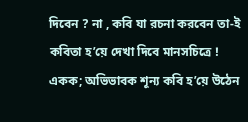দিবেন ? না , কবি যা রচনা করবেন তা-ই কবিতা হ’য়ে দেখা দিবে মানসচিত্রে ! একক; অভিভাবক শূন্য কবি হ’য়ে উঠেন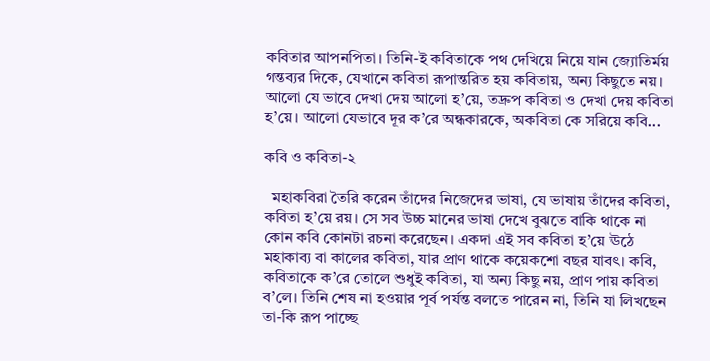কবিতার আপনপিতা। তিনি-ই কবিতাকে পথ দেখিয়ে নিয়ে যান জ্যোতির্ময় গন্তব্যর দিকে, যেখানে কবিতা রূপান্তরিত হয় কবিতায়, অন্য কিছুতে নয়। আলো যে ভাবে দেখা দেয় আলো হ’য়ে, তদ্রুপ কবিতা ও দেখা দেয় কবিতা হ’য়ে। আলো যেভাবে দূর ক’রে অন্ধকারকে, অকবিতা কে সরিয়ে কবি...

কবি ও কবিতা-২

  মহাকবিরা তৈরি করেন তাঁদের নিজেদের ভাষা, যে ভাষায় তাঁদের কবিতা, কবিতা হ’য়ে রয়। সে সব উচ্চ মানের ভাষা দেখে বুঝতে বাকি থাকে না কোন কবি কোনটা রচনা করেছেন। একদা এই সব কবিতা হ’য়ে ঊঠে মহাকাব্য বা কালের কবিতা, যার প্রাণ থাকে কয়েকশো বছর যাবৎ। কবি, কবিতাকে ক’রে তোলে শুধুই কবিতা, যা অন্য কিছু নয়, প্রাণ পায় কবিতা ব’লে। তিনি শেষ না হওয়ার পূর্ব পর্যন্ত বলতে পারেন না, তিনি যা লিখছেন তা-কি রূপ পাচ্ছে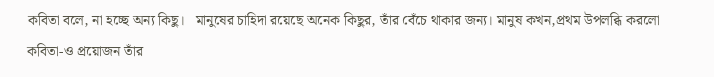কবিতা বলে, না হচ্ছে অন্য কিছু।   মানুষের চাহিদা রয়েছে অনেক কিছুর, তাঁর বেঁচে থাকার জন্য। মানুষ কখন,প্রথম উপলব্ধি করলো কবিতা-ও প্রয়োজন তাঁর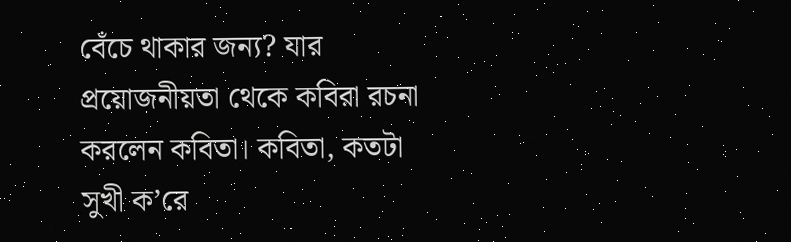বেঁচে থাকার জন্য? যার প্রয়োজনীয়তা থেকে কবিরা রচনা করলেন কবিতা। কবিতা, কতটা সুখী ক’রে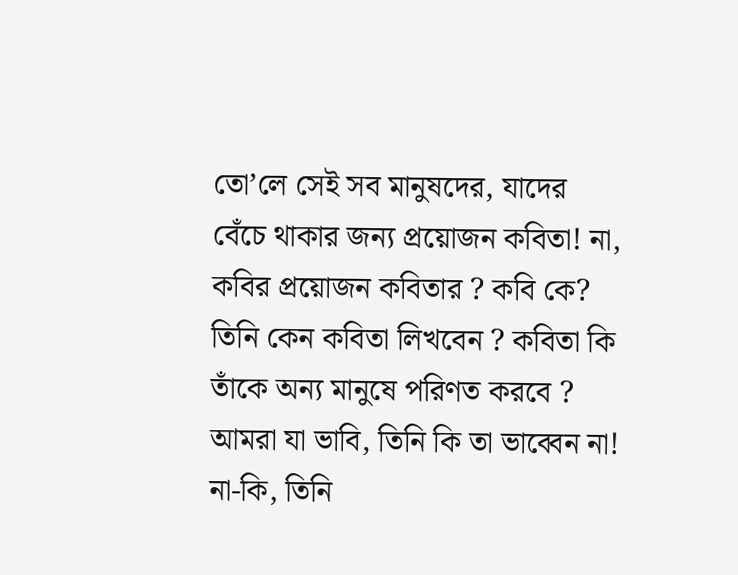তো’লে সেই সব মানুষদের, যাদের বেঁচে থাকার জন্য প্রয়োজন কবিতা! না, কবির প্রয়োজন কবিতার ? কবি কে? তিনি কেন কবিতা লিখবেন ? কবিতা কি তাঁকে অন্য মানুষে পরিণত করবে ? আমরা যা ভাবি, তিনি কি তা ভাব্বেন না! না-কি, তিনি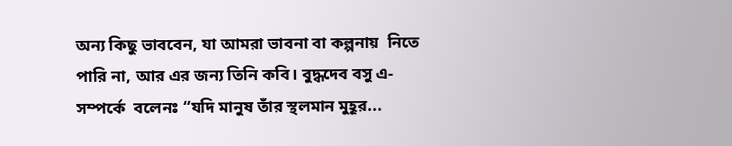অন্য কিছু ভাববেন, যা আমরা ভাবনা বা কল্পনায়  নিতে পারি না, আর এর জন্য তিনি কবি। বুদ্ধদেব বসু এ- সম্পর্কে  বলেনঃ “যদি মানুষ তাঁর স্থলমান মুহূর...